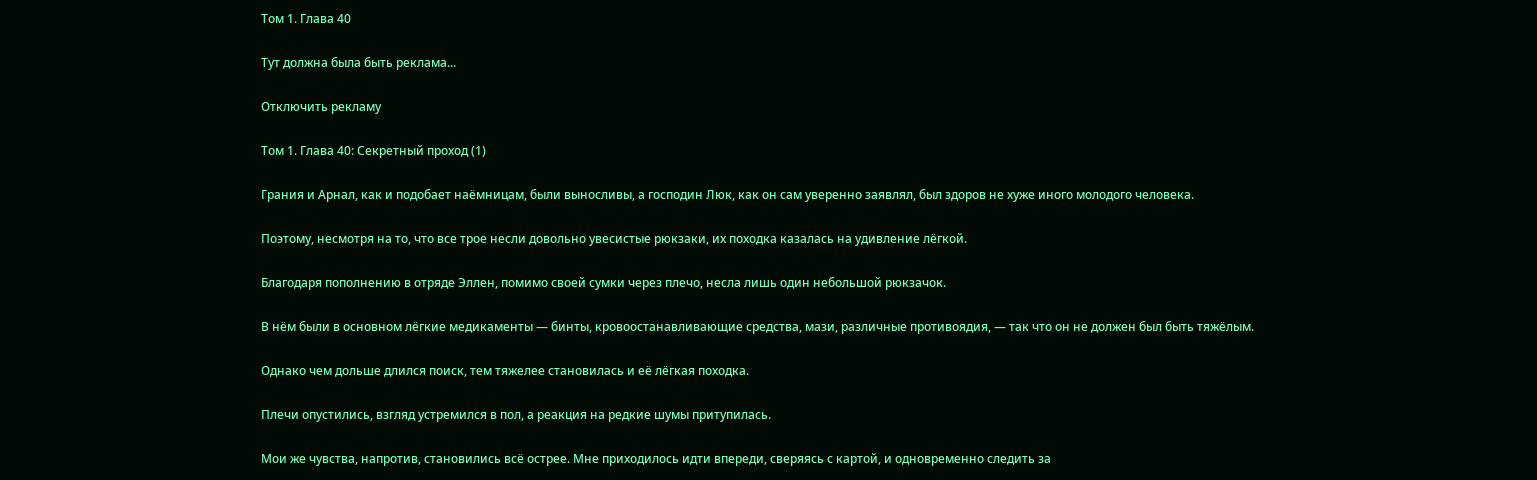Том 1. Глава 40

Тут должна была быть реклама...

Отключить рекламу

Том 1. Глава 40: Секретный проход (1)

Грания и Арнал, как и подобает наёмницам, были выносливы, а господин Люк, как он сам уверенно заявлял, был здоров не хуже иного молодого человека.

Поэтому, несмотря на то, что все трое несли довольно увесистые рюкзаки, их походка казалась на удивление лёгкой.

Благодаря пополнению в отряде Эллен, помимо своей сумки через плечо, несла лишь один небольшой рюкзачок.

В нём были в основном лёгкие медикаменты — бинты, кровоостанавливающие средства, мази, различные противоядия, — так что он не должен был быть тяжёлым.

Однако чем дольше длился поиск, тем тяжелее становилась и её лёгкая походка.

Плечи опустились, взгляд устремился в пол, а реакция на редкие шумы притупилась.

Мои же чувства, напротив, становились всё острее. Мне приходилось идти впереди, сверяясь с картой, и одновременно следить за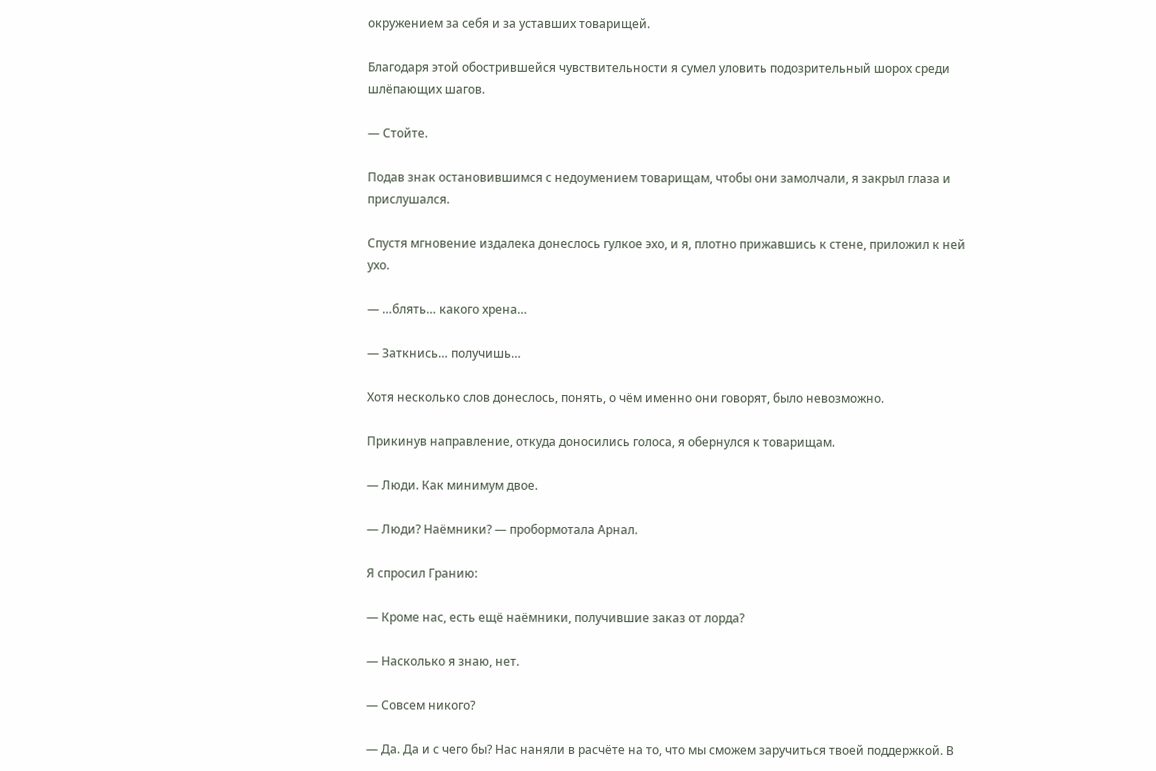окружением за себя и за уставших товарищей.

Благодаря этой обострившейся чувствительности я сумел уловить подозрительный шорох среди шлёпающих шагов.

— Стойте.

Подав знак остановившимся с недоумением товарищам, чтобы они замолчали, я закрыл глаза и прислушался.

Спустя мгновение издалека донеслось гулкое эхо, и я, плотно прижавшись к стене, приложил к ней ухо.

— …блять… какого хрена…

— Заткнись… получишь…

Хотя несколько слов донеслось, понять, о чём именно они говорят, было невозможно.

Прикинув направление, откуда доносились голоса, я обернулся к товарищам.

— Люди. Как минимум двое.

— Люди? Наёмники? — пробормотала Арнал.

Я спросил Гранию:

— Кроме нас, есть ещё наёмники, получившие заказ от лорда?

— Насколько я знаю, нет.

— Совсем никого?

— Да. Да и с чего бы? Нас наняли в расчёте на то, что мы сможем заручиться твоей поддержкой. В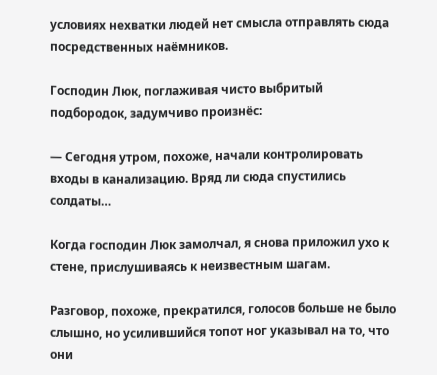условиях нехватки людей нет смысла отправлять сюда посредственных наёмников.

Господин Люк, поглаживая чисто выбритый подбородок, задумчиво произнёс:

— Сегодня утром, похоже, начали контролировать входы в канализацию. Вряд ли сюда спустились солдаты…

Когда господин Люк замолчал, я снова приложил ухо к стене, прислушиваясь к неизвестным шагам.

Разговор, похоже, прекратился, голосов больше не было слышно, но усилившийся топот ног указывал на то, что они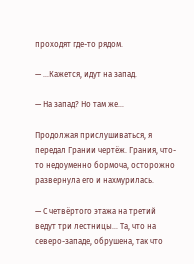проходят где-то рядом.

— …Кажется, идут на запад.

— На запад? Но там же…

Продолжая прислушиваться, я передал Грании чертёж. Грания, что-то недоуменно бормоча, осторожно развернула его и нахмурилась.

— С четвёртого этажа на третий ведут три лестницы… Та, что на северо-западе, обрушена, так что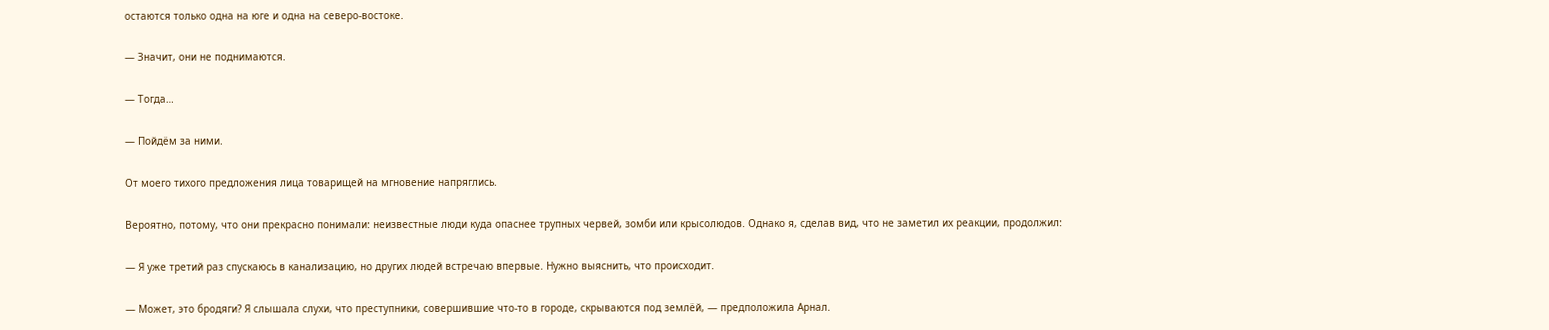остаются только одна на юге и одна на северо-востоке.

— Значит, они не поднимаются.

— Тогда…

— Пойдём за ними.

От моего тихого предложения лица товарищей на мгновение напряглись.

Вероятно, потому, что они прекрасно понимали: неизвестные люди куда опаснее трупных червей, зомби или крысолюдов. Однако я, сделав вид, что не заметил их реакции, продолжил:

— Я уже третий раз спускаюсь в канализацию, но других людей встречаю впервые. Нужно выяснить, что происходит.

— Может, это бродяги? Я слышала слухи, что преступники, совершившие что-то в городе, скрываются под землёй, — предположила Арнал.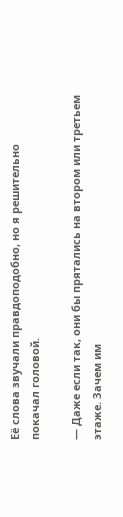Её слова звучали правдоподобно, но я решительно покачал головой.

— Даже если так, они бы прятались на втором или третьем этаже. Зачем им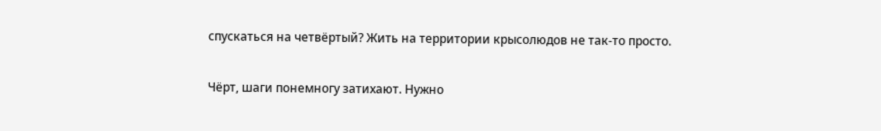спускаться на четвёртый? Жить на территории крысолюдов не так-то просто.

Чёрт, шаги понемногу затихают. Нужно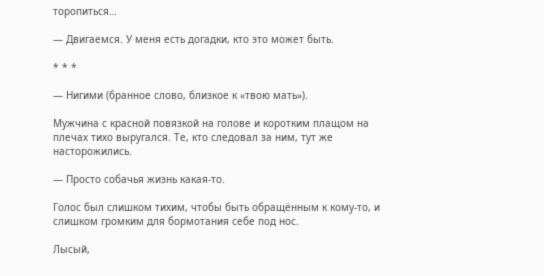торопиться…

— Двигаемся. У меня есть догадки, кто это может быть.

* * *

— Нигими (бранное слово, близкое к «твою мать»).

Мужчина с красной повязкой на голове и коротким плащом на плечах тихо выругался. Те, кто следовал за ним, тут же насторожились.

— Просто собачья жизнь какая-то.

Голос был слишком тихим, чтобы быть обращённым к кому-то, и слишком громким для бормотания себе под нос.

Лысый,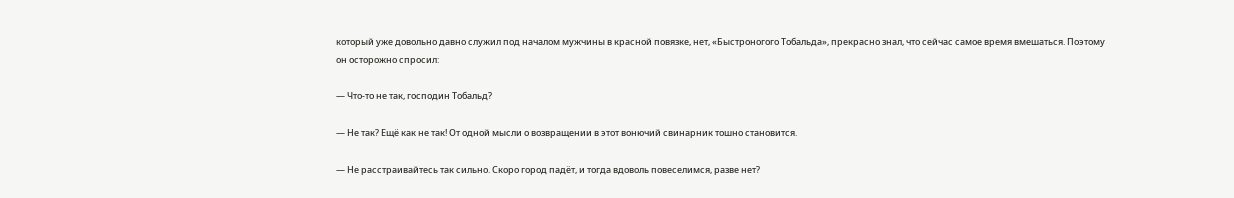который уже довольно давно служил под началом мужчины в красной повязке, нет, «Быстроногого Тобальда», прекрасно знал, что сейчас самое время вмешаться. Поэтому он осторожно спросил:

— Что-то не так, господин Тобальд?

— Не так? Ещё как не так! От одной мысли о возвращении в этот вонючий свинарник тошно становится.

— Не расстраивайтесь так сильно. Скоро город падёт, и тогда вдоволь повеселимся, разве нет?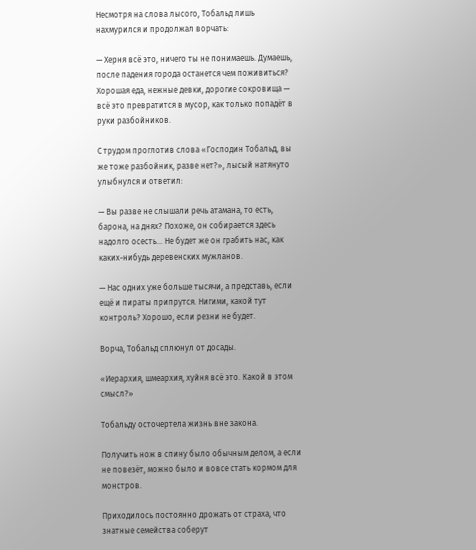Несмотря на слова лысого, Тобальд лишь нахмурился и продолжал ворчать:

— Херня всё это, ничего ты не понимаешь. Думаешь, после падения города останется чем поживиться? Хорошая еда, нежные девки, дорогие сокровища — всё это превратится в мусор, как только попадёт в руки разбойников.

С трудом проглотив слова «Господин Тобальд, вы же тоже разбойник, разве нет?», лысый натянуто улыбнулся и ответил:

— Вы разве не слышали речь атамана, то есть, барона, на днях? Похоже, он собирается здесь надолго осесть… Не будет же он грабить нас, как каких-нибудь деревенских мужланов.

— Нас одних уже больше тысячи, а представь, если ещё и пираты припрутся. Нигими, какой тут контроль? Хорошо, если резни не будет.

Ворча, Тобальд сплюнул от досады.

«Иерархия, шмеархия, хуйня всё это. Какой в этом смысл?»

Тобальду осточертела жизнь вне закона.

Получить нож в спину было обычным делом, а если не повезёт, можно было и вовсе стать кормом для монстров.

Приходилось постоянно дрожать от страха, что знатные семейства соберут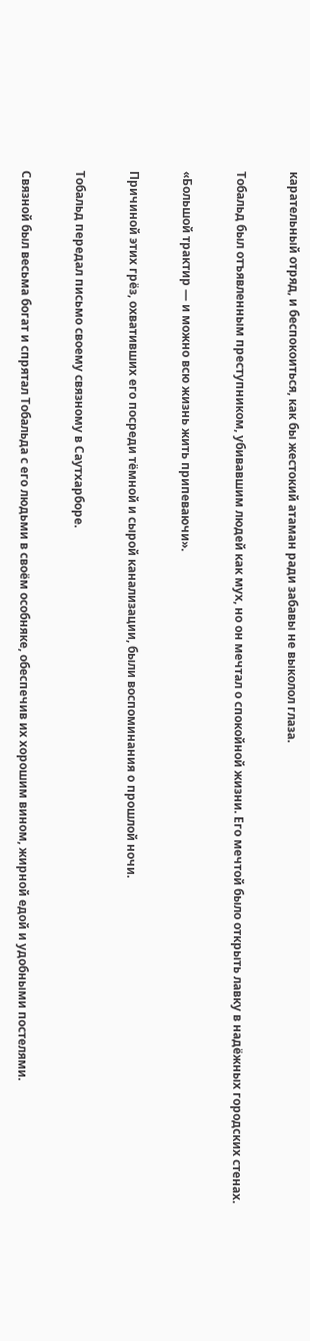карательный отряд, и беспокоиться, как бы жестокий атаман ради забавы не выколол глаза.

Тобальд был отъявленным преступником, убивавшим людей как мух, но он мечтал о спокойной жизни. Его мечтой было открыть лавку в надёжных городских стенах.

«Большой трактир — и можно всю жизнь жить припеваючи».

Причиной этих грёз, охвативших его посреди тёмной и сырой канализации, были воспоминания о прошлой ночи.

Тобальд передал письмо своему связному в Саутхарборе.

Связной был весьма богат и спрятал Тобальда с его людьми в своём особняке, обеспечив их хорошим вином, жирной едой и удобными постелями.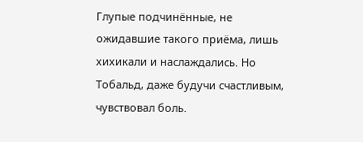Глупые подчинённые, не ожидавшие такого приёма, лишь хихикали и наслаждались. Но Тобальд, даже будучи счастливым, чувствовал боль.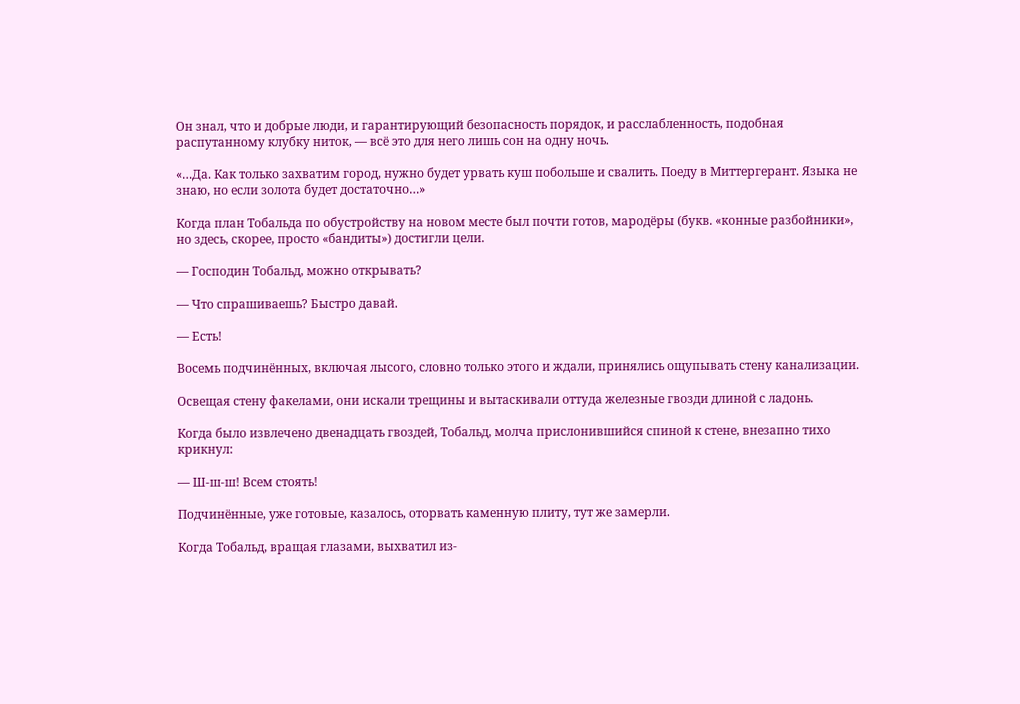Он знал, что и добрые люди, и гарантирующий безопасность порядок, и расслабленность, подобная распутанному клубку ниток, — всё это для него лишь сон на одну ночь.

«…Да. Как только захватим город, нужно будет урвать куш побольше и свалить. Поеду в Миттергерант. Языка не знаю, но если золота будет достаточно…»

Когда план Тобальда по обустройству на новом месте был почти готов, мародёры (букв. «конные разбойники», но здесь, скорее, просто «бандиты») достигли цели.

— Господин Тобальд, можно открывать?

— Что спрашиваешь? Быстро давай.

— Есть!

Восемь подчинённых, включая лысого, словно только этого и ждали, принялись ощупывать стену канализации.

Освещая стену факелами, они искали трещины и вытаскивали оттуда железные гвозди длиной с ладонь.

Когда было извлечено двенадцать гвоздей, Тобальд, молча прислонившийся спиной к стене, внезапно тихо крикнул:

— Ш-ш-ш! Всем стоять!

Подчинённые, уже готовые, казалось, оторвать каменную плиту, тут же замерли.

Когда Тобальд, вращая глазами, выхватил из-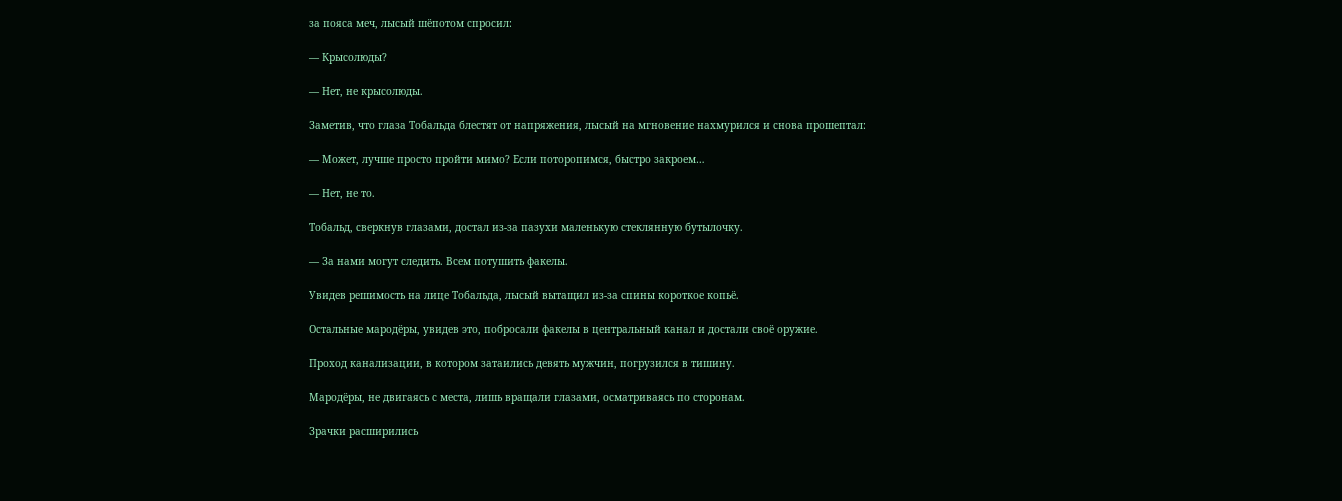за пояса меч, лысый шёпотом спросил:

— Крысолюды?

— Нет, не крысолюды.

Заметив, что глаза Тобальда блестят от напряжения, лысый на мгновение нахмурился и снова прошептал:

— Может, лучше просто пройти мимо? Если поторопимся, быстро закроем…

— Нет, не то.

Тобальд, сверкнув глазами, достал из-за пазухи маленькую стеклянную бутылочку.

— За нами могут следить. Всем потушить факелы.

Увидев решимость на лице Тобальда, лысый вытащил из-за спины короткое копьё.

Остальные мародёры, увидев это, побросали факелы в центральный канал и достали своё оружие.

Проход канализации, в котором затаились девять мужчин, погрузился в тишину.

Мародёры, не двигаясь с места, лишь вращали глазами, осматриваясь по сторонам.

Зрачки расширились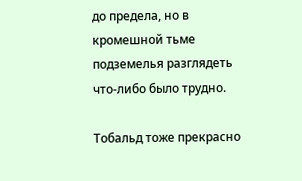до предела, но в кромешной тьме подземелья разглядеть что-либо было трудно.

Тобальд тоже прекрасно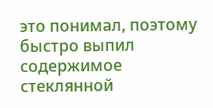это понимал, поэтому быстро выпил содержимое стеклянной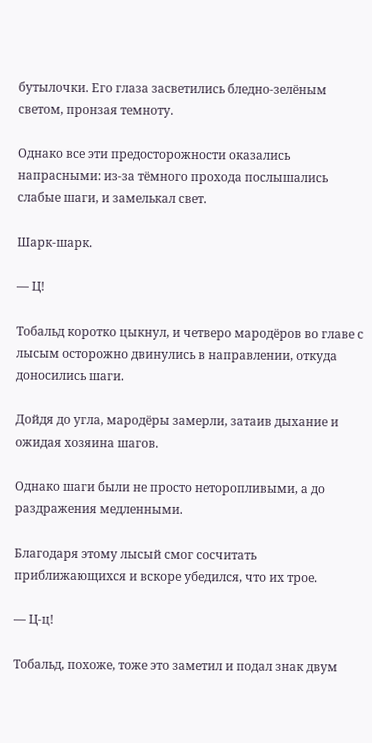бутылочки. Его глаза засветились бледно-зелёным светом, пронзая темноту.

Однако все эти предосторожности оказались напрасными: из-за тёмного прохода послышались слабые шаги, и замелькал свет.

Шарк-шарк.

— Ц!

Тобальд коротко цыкнул, и четверо мародёров во главе с лысым осторожно двинулись в направлении, откуда доносились шаги.

Дойдя до угла, мародёры замерли, затаив дыхание и ожидая хозяина шагов.

Однако шаги были не просто неторопливыми, а до раздражения медленными.

Благодаря этому лысый смог сосчитать приближающихся и вскоре убедился, что их трое.

— Ц-ц!

Тобальд, похоже, тоже это заметил и подал знак двум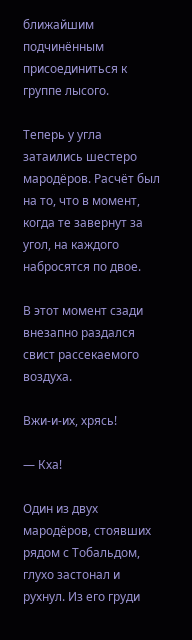ближайшим подчинённым присоединиться к группе лысого.

Теперь у угла затаились шестеро мародёров. Расчёт был на то, что в момент, когда те завернут за угол, на каждого набросятся по двое.

В этот момент сзади внезапно раздался свист рассекаемого воздуха.

Вжи-и-их, хрясь!

— Кха!

Один из двух мародёров, стоявших рядом с Тобальдом, глухо застонал и рухнул. Из его груди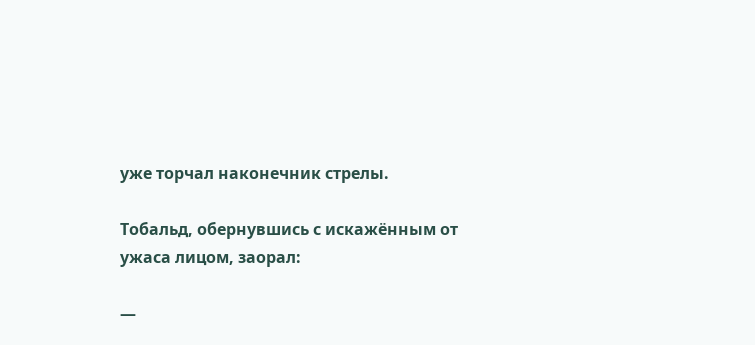уже торчал наконечник стрелы.

Тобальд, обернувшись с искажённым от ужаса лицом, заорал:

—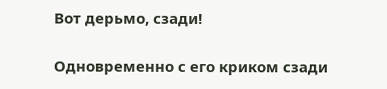Вот дерьмо, сзади!

Одновременно с его криком сзади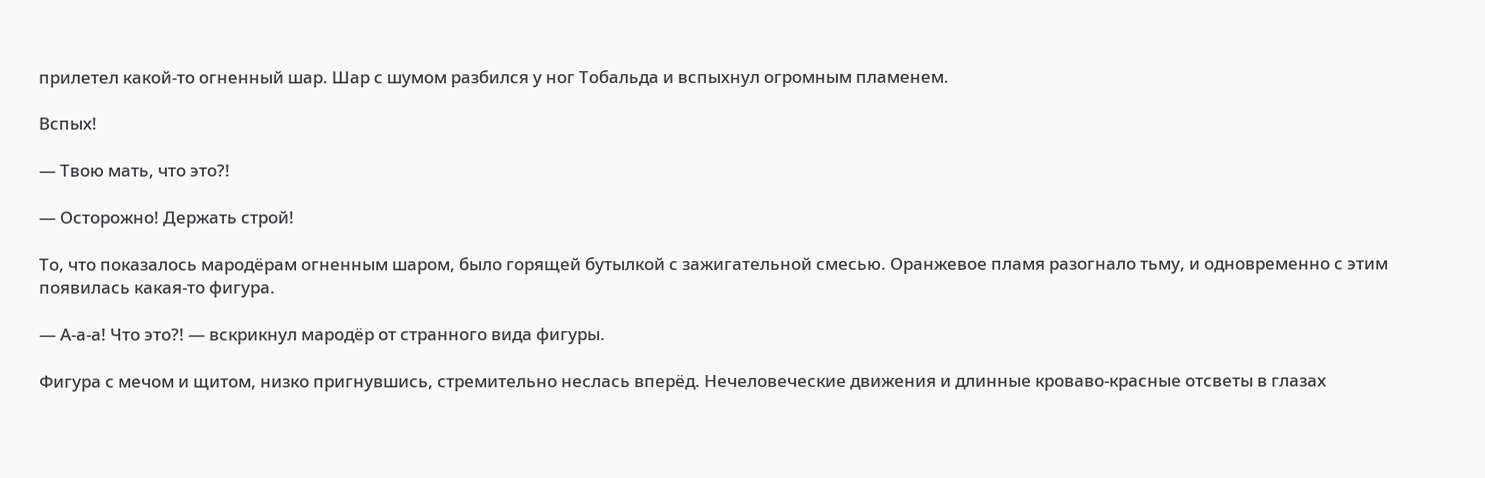прилетел какой-то огненный шар. Шар с шумом разбился у ног Тобальда и вспыхнул огромным пламенем.

Вспых!

— Твою мать, что это?!

— Осторожно! Держать строй!

То, что показалось мародёрам огненным шаром, было горящей бутылкой с зажигательной смесью. Оранжевое пламя разогнало тьму, и одновременно с этим появилась какая-то фигура.

— А-а-а! Что это?! — вскрикнул мародёр от странного вида фигуры.

Фигура с мечом и щитом, низко пригнувшись, стремительно неслась вперёд. Нечеловеческие движения и длинные кроваво-красные отсветы в глазах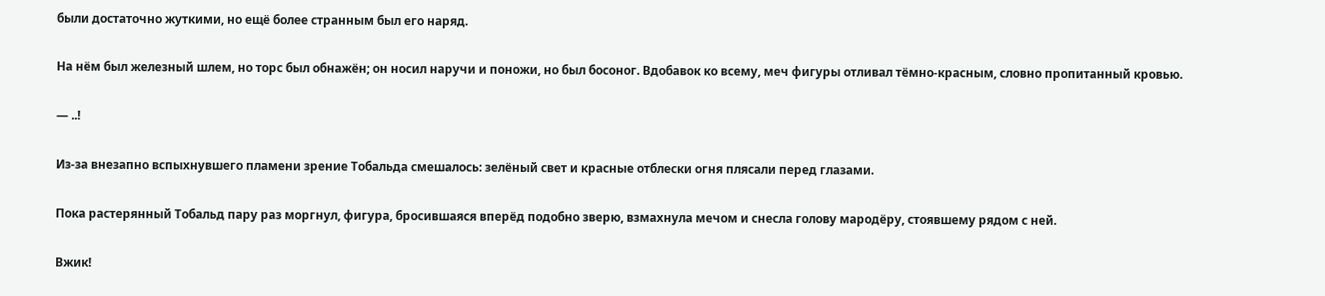были достаточно жуткими, но ещё более странным был его наряд.

На нём был железный шлем, но торс был обнажён; он носил наручи и поножи, но был босоног. Вдобавок ко всему, меч фигуры отливал тёмно-красным, словно пропитанный кровью.

— ..!

Из-за внезапно вспыхнувшего пламени зрение Тобальда смешалось: зелёный свет и красные отблески огня плясали перед глазами.

Пока растерянный Тобальд пару раз моргнул, фигура, бросившаяся вперёд подобно зверю, взмахнула мечом и снесла голову мародёру, стоявшему рядом с ней.

Вжик!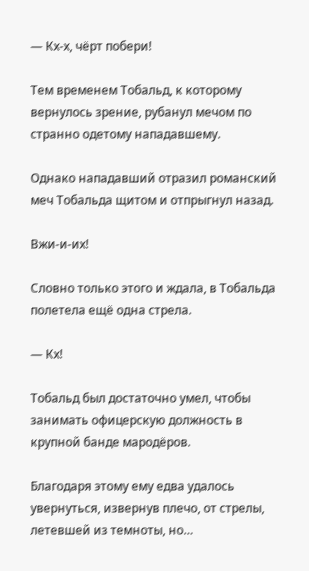— Кх-х, чёрт побери!

Тем временем Тобальд, к которому вернулось зрение, рубанул мечом по странно одетому нападавшему.

Однако нападавший отразил романский меч Тобальда щитом и отпрыгнул назад.

Вжи-и-их!

Словно только этого и ждала, в Тобальда полетела ещё одна стрела.

— Кх!

Тобальд был достаточно умел, чтобы занимать офицерскую должность в крупной банде мародёров.

Благодаря этому ему едва удалось увернуться, извернув плечо, от стрелы, летевшей из темноты, но…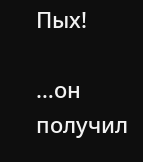Пых!

…он получил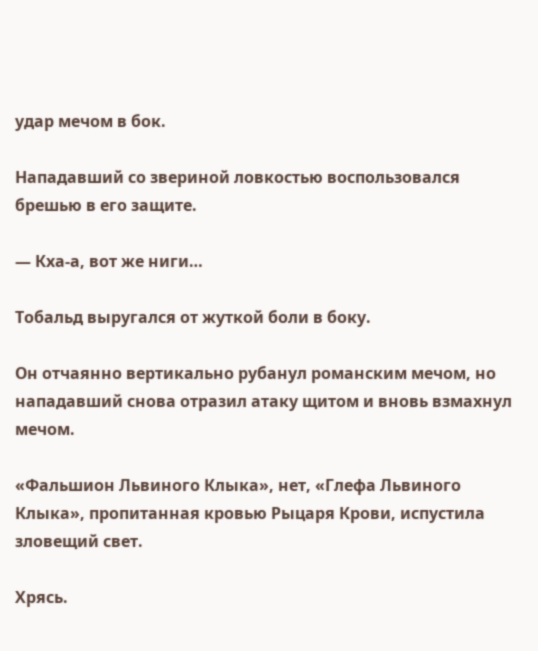удар мечом в бок.

Нападавший со звериной ловкостью воспользовался брешью в его защите.

— Кха-а, вот же ниги…

Тобальд выругался от жуткой боли в боку.

Он отчаянно вертикально рубанул романским мечом, но нападавший снова отразил атаку щитом и вновь взмахнул мечом.

«Фальшион Львиного Клыка», нет, «Глефа Львиного Клыка», пропитанная кровью Рыцаря Крови, испустила зловещий свет.

Хрясь.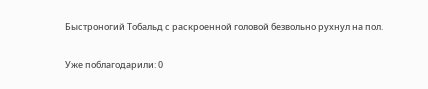Быстроногий Тобальд с раскроенной головой безвольно рухнул на пол.

Уже поблагодарили: 0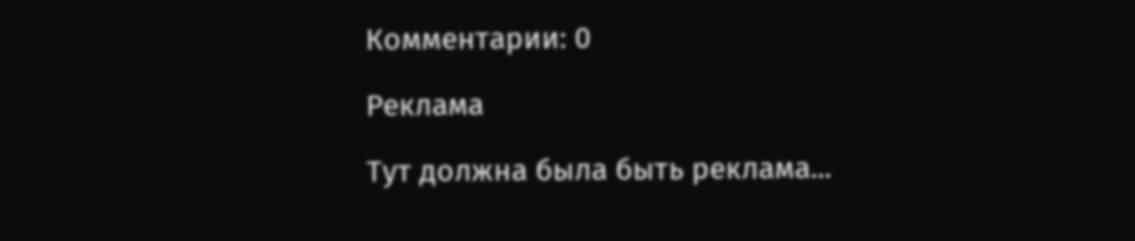Комментарии: 0

Реклама

Тут должна была быть реклама...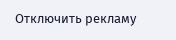Отключить рекламу